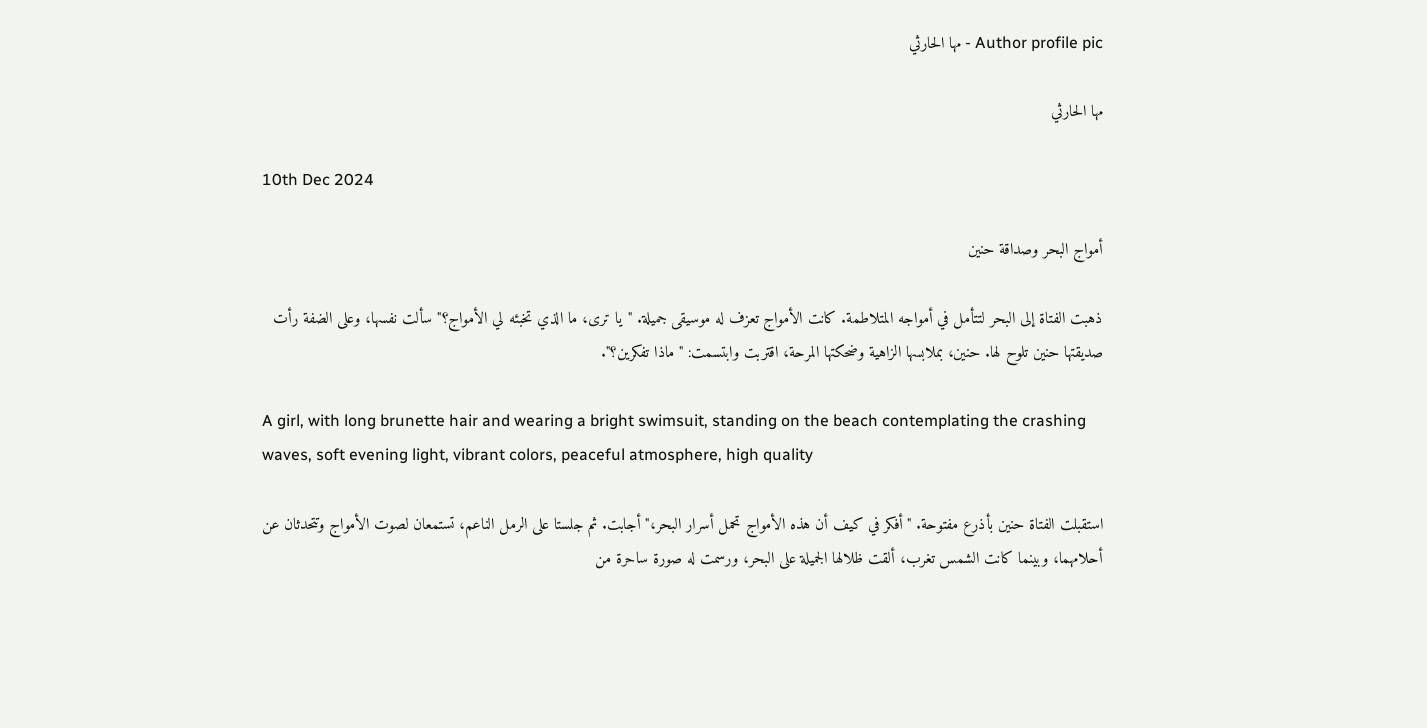Author profile pic - مها الحارثي

مها الحارثي

10th Dec 2024

أمواج البحر وصداقة حنين

ذهبت الفتاة إلى البحر لتتأمل في أمواجه المتلاطمة. كانت الأمواج تعزف له موسيقى جميلة. "يا ترى، ما الذي تخبئه لي الأمواج؟" سألت نفسها، وعلى الضفة رأت صديقتها حنين تلوح لها. حنين، بملابسها الزاهية وضحكتها المرحة، اقتربت وابتسمت: "ماذا تفكرين؟".

A girl, with long brunette hair and wearing a bright swimsuit, standing on the beach contemplating the crashing waves, soft evening light, vibrant colors, peaceful atmosphere, high quality

استقبلت الفتاة حنين بأذرع مفتوحة. "أفكر في كيف أن هذه الأمواج تحمل أسرار البحر،" أجابت. ثم جلستا على الرمل الناعم، تستمعان لصوت الأمواج وتتحدثان عن أحلامهما، وبينما كانت الشمس تغرب، ألقت ظلالها الجميلة على البحر، ورسمت له صورة ساحرة من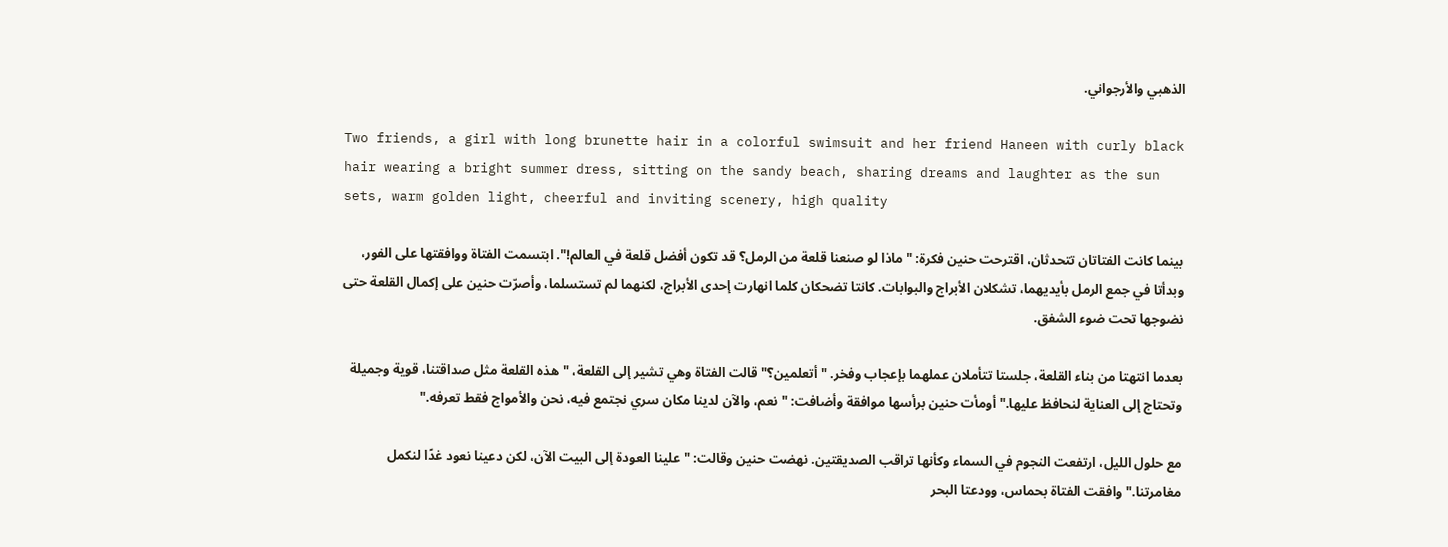الذهبي والأرجواني.

Two friends, a girl with long brunette hair in a colorful swimsuit and her friend Haneen with curly black hair wearing a bright summer dress, sitting on the sandy beach, sharing dreams and laughter as the sun sets, warm golden light, cheerful and inviting scenery, high quality

بينما كانت الفتاتان تتحدثان، اقترحت حنين فكرة: "ماذا لو صنعنا قلعة من الرمل؟ قد تكون أفضل قلعة في العالم!". ابتسمت الفتاة ووافقتها على الفور، وبدأتا في جمع الرمل بأيديهما، تشكلان الأبراج والبوابات. كانتا تضحكان كلما انهارت إحدى الأبراج، لكنهما لم تستسلما، وأصرّت حنين على إكمال القلعة حتى نضوجها تحت ضوء الشفق.

بعدما انتهتا من بناء القلعة، جلستا تتأملان عملهما بإعجاب وفخر. "أتعلمين؟" قالت الفتاة وهي تشير إلى القلعة، "هذه القلعة مثل صداقتنا، قوية وجميلة وتحتاج إلى العناية لنحافظ عليها." أومأت حنين برأسها موافقة وأضافت: "نعم، والآن لدينا مكان سري نجتمع فيه، نحن والأمواج فقط تعرفه."

مع حلول الليل، ارتفعت النجوم في السماء وكأنها تراقب الصديقتين. نهضت حنين وقالت: "علينا العودة إلى البيت الآن، لكن دعينا نعود غدًا لنكمل مغامرتنا." وافقت الفتاة بحماس، وودعتا البحر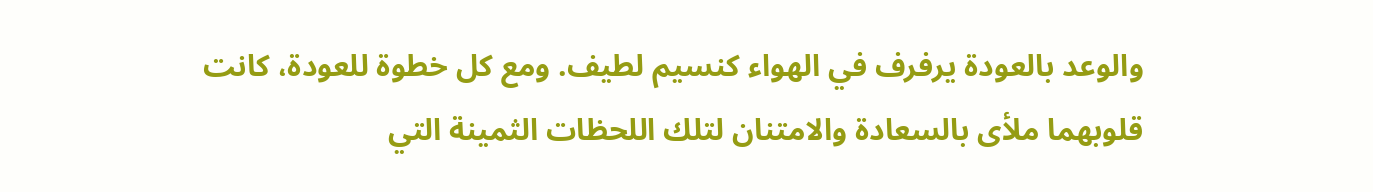والوعد بالعودة يرفرف في الهواء كنسيم لطيف. ومع كل خطوة للعودة، كانت قلوبهما ملأى بالسعادة والامتنان لتلك اللحظات الثمينة التي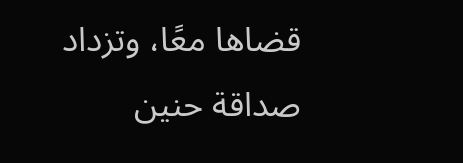قضاها معًا، وتزداد صداقة حنين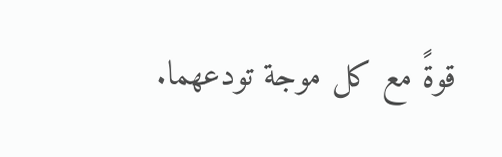قوةً مع كل موجة تودعهما.